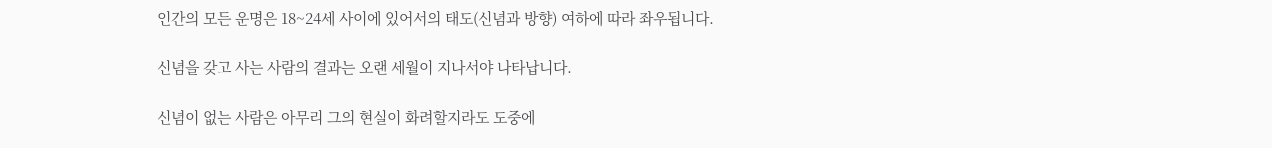인간의 모든 운명은 18~24세 사이에 있어서의 태도(신념과 방향) 여하에 따라 좌우됩니다.

신념을 갖고 사는 사람의 결과는 오랜 세월이 지나서야 나타납니다.

신념이 없는 사람은 아무리 그의 현실이 화려할지라도 도중에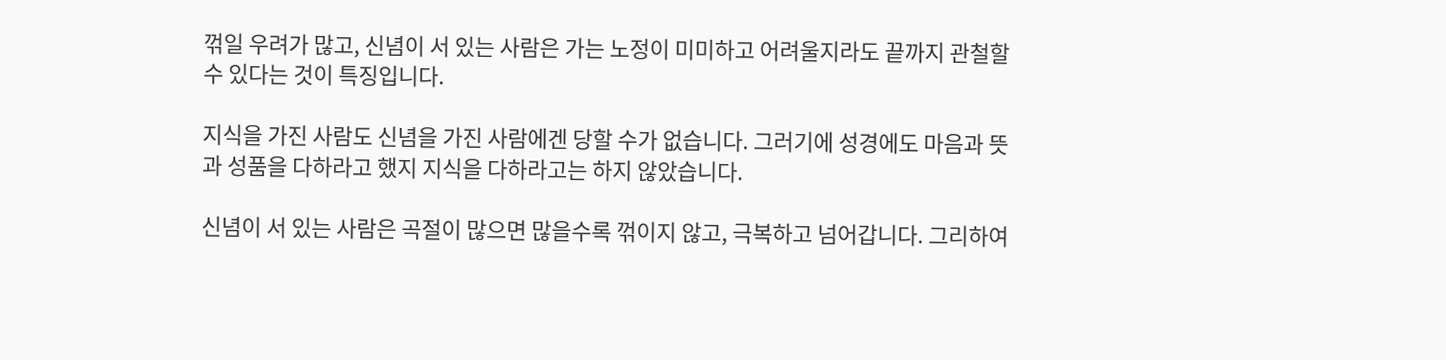꺾일 우려가 많고, 신념이 서 있는 사람은 가는 노정이 미미하고 어려울지라도 끝까지 관철할 수 있다는 것이 특징입니다.

지식을 가진 사람도 신념을 가진 사람에겐 당할 수가 없습니다. 그러기에 성경에도 마음과 뜻과 성품을 다하라고 했지 지식을 다하라고는 하지 않았습니다.

신념이 서 있는 사람은 곡절이 많으면 많을수록 꺾이지 않고, 극복하고 넘어갑니다. 그리하여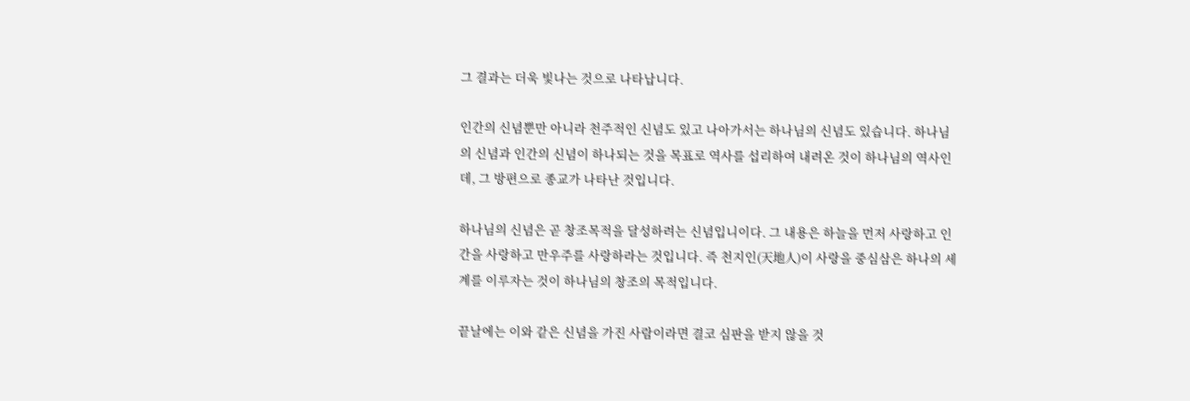그 결과는 더욱 빛나는 것으로 나타납니다.

인간의 신념뿐만 아니라 천주적인 신념도 있고 나아가서는 하나님의 신념도 있습니다. 하나님의 신념과 인간의 신념이 하나되는 것을 목표로 역사를 섭리하여 내려온 것이 하나님의 역사인데, 그 방편으로 종교가 나타난 것입니다.

하나님의 신념은 곧 창조목적을 달성하려는 신념입니이다. 그 내용은 하늘을 먼저 사랑하고 인간을 사랑하고 만우주를 사랑하라는 것입니다. 즉 천지인(天地人)이 사랑을 중심삼은 하나의 세계를 이루자는 것이 하나님의 창조의 목적입니다.

끝날에는 이와 같은 신념을 가진 사람이라면 결코 심판을 받지 않을 것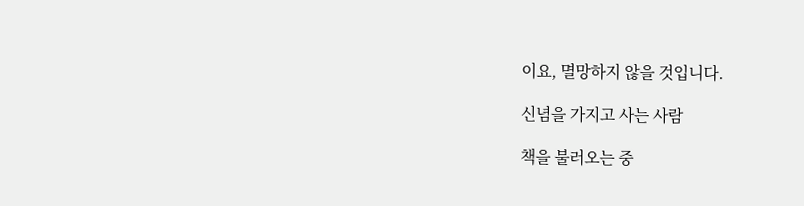이요, 멸망하지 않을 것입니다.

신념을 가지고 사는 사람

책을 불러오는 중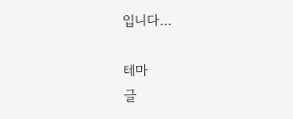입니다...

테마
글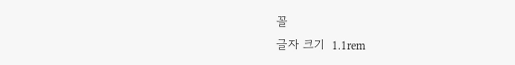꼴
글자 크기  1.1rem